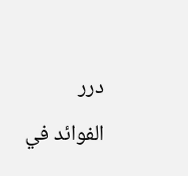درر الفوائد في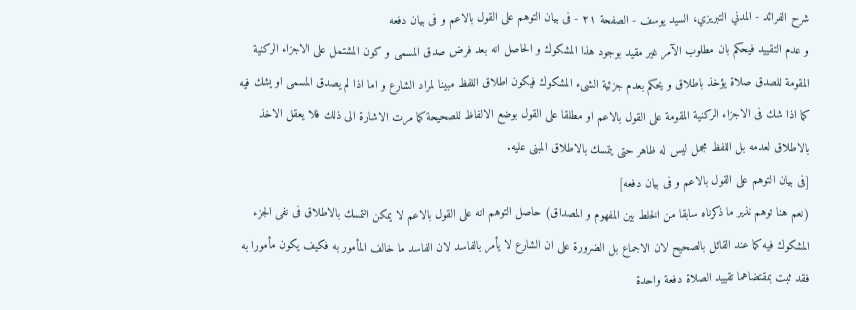شرح الفرائد - المدني التبريزي، السيد يوسف - الصفحة ٢١ - فى بيان التوهم على القول بالاعم و فى بيان دفعه
و عدم التقييد فيحكم بان مطلوب الآمر غير مقيد بوجود هذا المشكوك و الحاصل انه بعد فرض صدق المسمى و كون المشتمل على الاجزاء الركنية المقومة للصدق صلاة يؤخذ باطلاق و يحكم بعدم جزئية الشىء المشكوك فيكون اطلاق اللفظ مبينا لمراد الشارع و اما اذا لم يصدق المسمى او يشك فيه كما اذا شك فى الاجزاء الركنية المقومة على القول بالاعم او مطلقا على القول بوضع الالفاظ للصحيحة كما مرت الاشارة الى ذلك فلا يعقل الاخذ بالاطلاق لعدمه بل اللفظ مجمل ليس له ظاهر حتى يتمسك بالاطلاق المبنى عليه.
[فى بيان التوهم على القول بالاعم و فى بيان دفعه]
(نعم هنا توهم نذير ما ذكرناه سابقا من الخلط بين المفهوم و المصداق) حاصل التوهم انه على القول بالاعم لا يمكن التمسك بالاطلاق فى نفى الجزء المشكوك فيه كما عند القائل بالصحيح لان الاجماع بل الضرورة على ان الشارع لا يأمر بالفاسد لان الفاسد ما خالف المأمور به فكيف يكون مأمورا به فقد ثبت بمقتضاهما تقييد الصلاة دفعة واحدة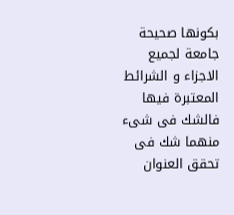بكونها صحيحة جامعة لجميع الاجزاء و الشرائط المعتبرة فيها فالشك فى شىء منهما شك فى تحقق العنوان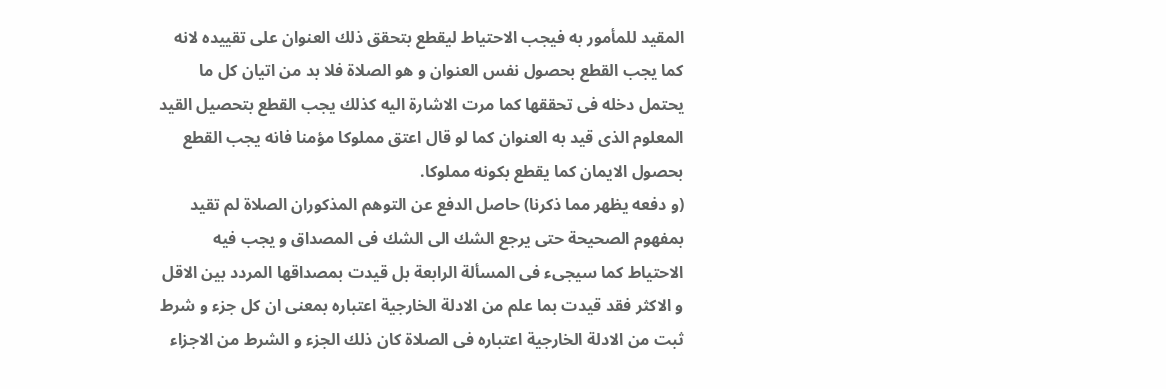المقيد للمأمور به فيجب الاحتياط ليقطع بتحقق ذلك العنوان على تقييده لانه كما يجب القطع بحصول نفس العنوان و هو الصلاة فلا بد من اتيان كل ما يحتمل دخله فى تحققها كما مرت الاشارة اليه كذلك يجب القطع بتحصيل القيد المعلوم الذى قيد به العنوان كما لو قال اعتق مملوكا مؤمنا فانه يجب القطع بحصول الايمان كما يقطع بكونه مملوكا.
(و دفعه يظهر مما ذكرنا) حاصل الدفع عن التوهم المذكوران الصلاة لم تقيد بمفهوم الصحيحة حتى يرجع الشك الى الشك فى المصداق و يجب فيه الاحتياط كما سيجىء فى المسألة الرابعة بل قيدت بمصداقها المردد بين الاقل و الاكثر فقد قيدت بما علم من الادلة الخارجية اعتباره بمعنى ان كل جزء و شرط ثبت من الادلة الخارجية اعتباره فى الصلاة كان ذلك الجزء و الشرط من الاجزاء